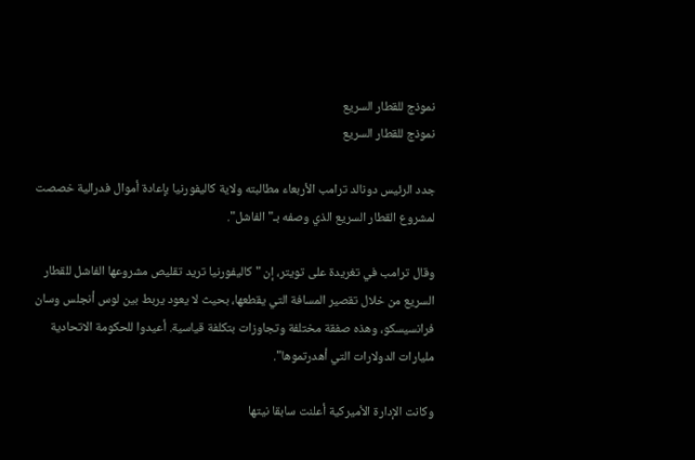نموذج للقطار السريع
نموذج للقطار السريع

جدد الرئيس دونالد ترامب الأربعاء مطالبته ولاية كاليفورنيا بإعادة أموال فدرالية خصصت لمشروع القطار السريع الذي وصفه بـ"الفاشل".

وقال ترامب في تغريدة على تويتر، إن "كاليفورنيا تريد تقليص مشروعها الفاشل للقطار السريع من خلال تقصير المسافة التي يقطعها، بحيث لا يعود يربط بين لوس أنجلس وسان فرانسيسكو، وهذه صفقة مختلفة وتجاوزات بتكلفة قياسية. أعيدوا للحكومة الاتحادية مليارات الدولارات التي أهدرتموها".

وكانت الإدارة الأميركية أعلنت سابقا نيتها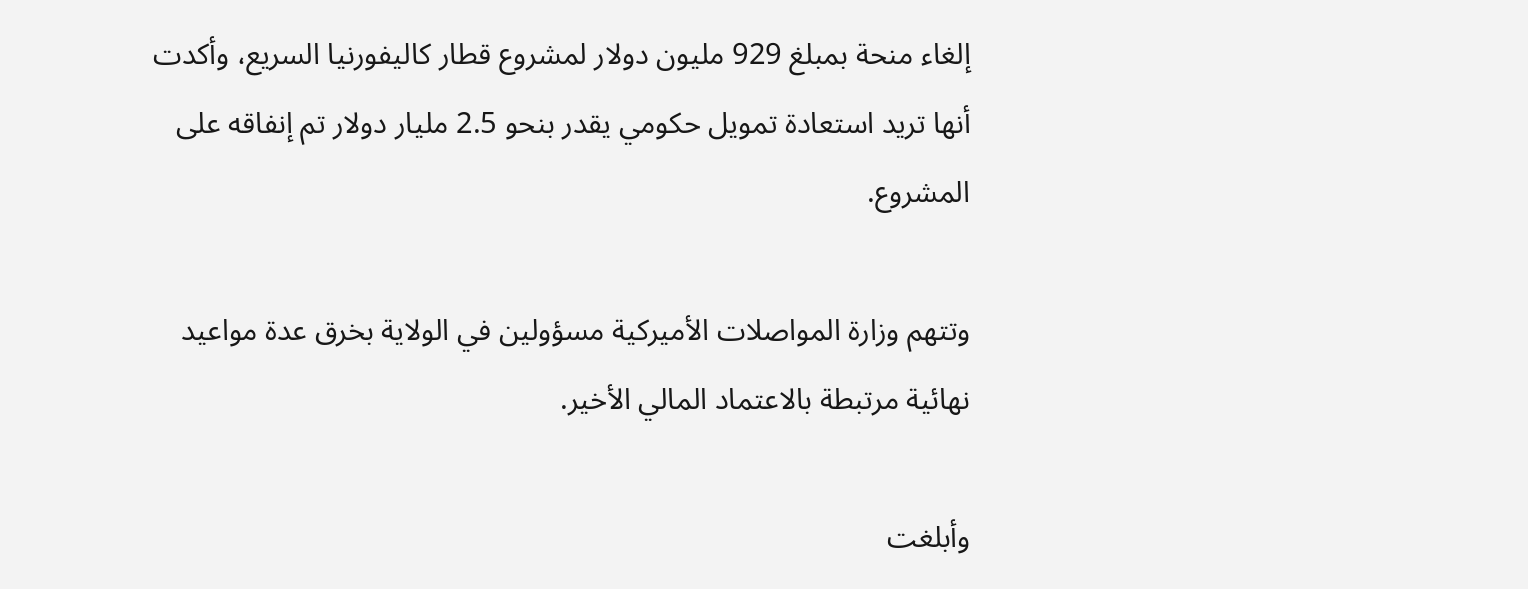إلغاء منحة بمبلغ 929 مليون دولار لمشروع قطار كاليفورنيا السريع، وأكدت أنها تريد استعادة تمويل حكومي يقدر بنحو 2.5 مليار دولار تم إنفاقه على المشروع.

وتتهم وزارة المواصلات الأميركية مسؤولين في الولاية بخرق عدة مواعيد نهائية مرتبطة بالاعتماد المالي الأخير.

وأبلغت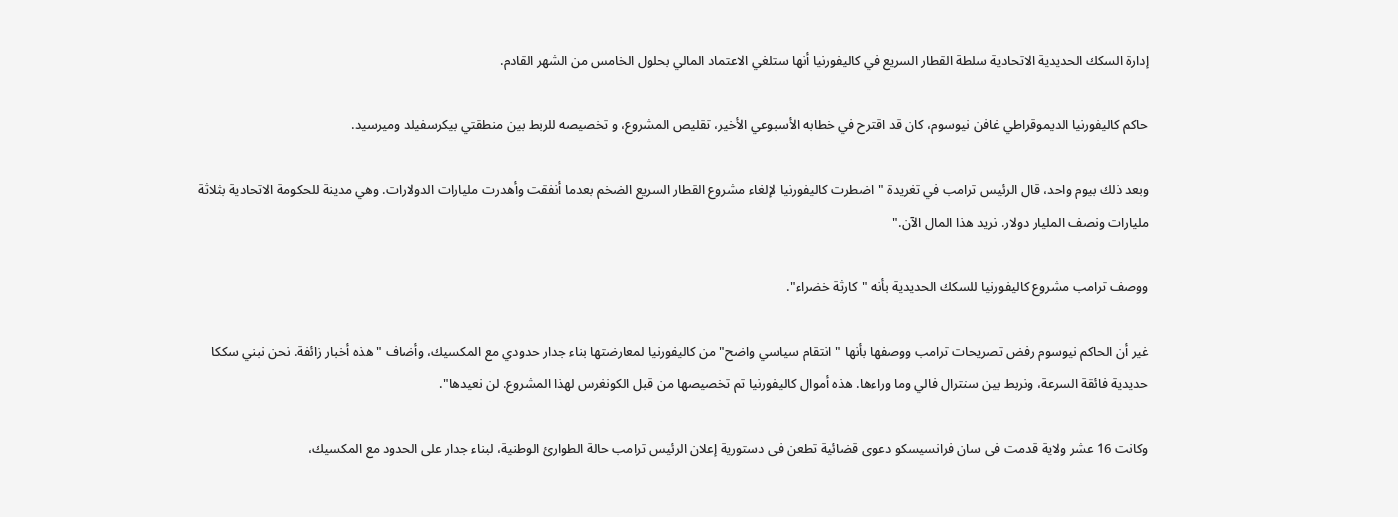إدارة السكك الحديدية الاتحادية سلطة القطار السريع في كاليفورنيا أنها ستلغي الاعتماد المالي بحلول الخامس من الشهر القادم.

حاكم كاليفورنيا الديموقراطي غافن نيوسوم، كان قد اقترح في خطابه الأسبوعي الأخير، تقليص المشروع، و تخصيصه للربط بين منطقتي بيكرسفيلد وميرسيد.

وبعد ذلك بيوم واحد، قال الرئيس ترامب في تغريدة "اضطرت كاليفورنيا لإلغاء مشروع القطار السريع الضخم بعدما أنفقت وأهدرت مليارات الدولارات. وهي مدينة للحكومة الاتحادية بثلاثة مليارات ونصف المليار دولار. نريد هذا المال الآن."

ووصف ترامب مشروع كاليفورنيا للسكك الحديدية بأنه "كارثة خضراء".

غير أن الحاكم نيوسوم رفض تصريحات ترامب ووصفها بأنها "انتقام سياسي واضح" من كاليفورنيا لمعارضتها بناء جدار حدودي مع المكسيك، وأضاف "هذه أخبار زائفة. نحن نبني سككا حديدية فائقة السرعة، ونربط بين سنترال فالي وما وراءها. هذه أموال كاليفورنيا تم تخصيصها من قبل الكونغرس لهذا المشروع. لن نعيدها".

وكانت 16 عشر ولاية قدمت فى سان فرانسيسكو دعوى قضائية تطعن فى دستورية إعلان الرئيس ترامب حالة الطوارئ الوطنية، لبناء جدار على الحدود مع المكسيك،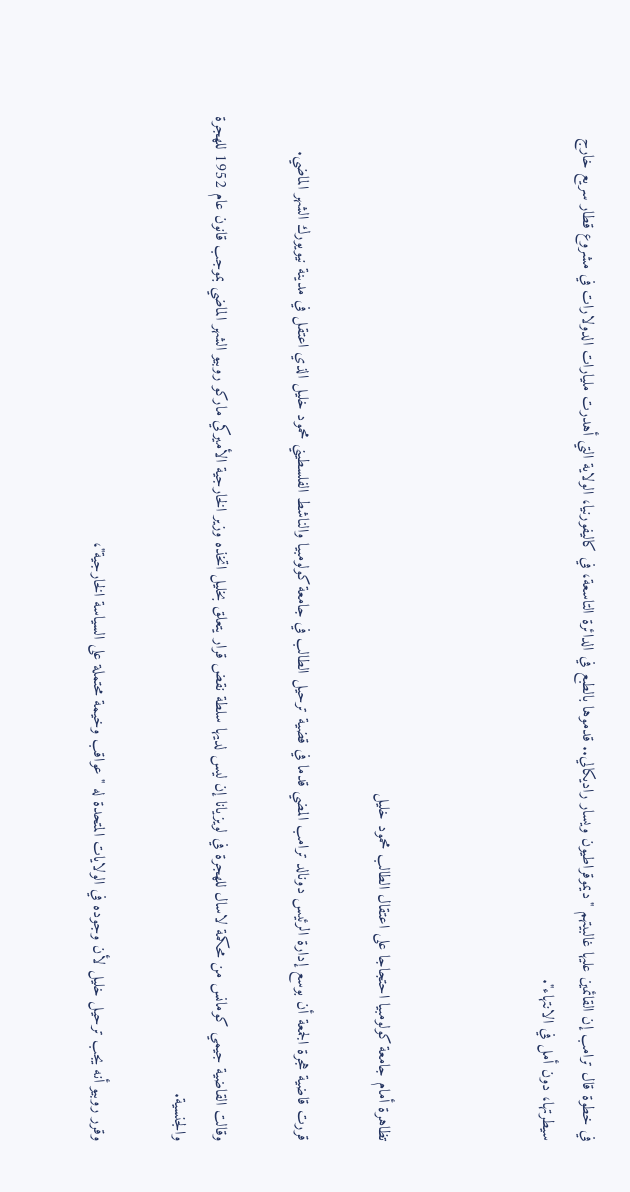في خطوة قال ترامب إن القائمين عليها غالبيتهم "ديموقراطيون ويسار راديكالي.. قدموها بالطبع في الدائرة التاسعة، في كاليفورنيا، الولاية التي أهدرت مليارات الدولارات في مشروع قطار سريع خارج سيطرتها، دون أمل في الانتهاء".



تظاهرة أمام جامعة كولومبيا احتجاجا على اعتقال الطالب محمود خليل

قررت قاضية هجرة الجمعة أن بوسع إدارة الرئيس دونالد ترامب المضي قدما في قضية ترحيل الطالب في جامعة كولومبيا والناشط الفلسطيني محمود خليل الذي اعتقل في مدينة نيويورك الشهر الماضي.

وقالت القاضية جيمي كومانس من محكمة لاسال للهجرة في لويزيانا إن ليس لديها سلطة نقض قرار يتعلق بخليل اتخذه وزير الخارجية الأميركي ماركو روبيو الشهر الماضي بموجب قانون عام 1952 للهجرة والجنسية.

وقرر روبيو أنه يجب ترحيل خليل لأن وجوده في الولايات المتحدة له "عواقب وخيمة محتملة على السياسة الخارجية"،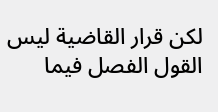لكن قرار القاضية ليس القول الفصل فيما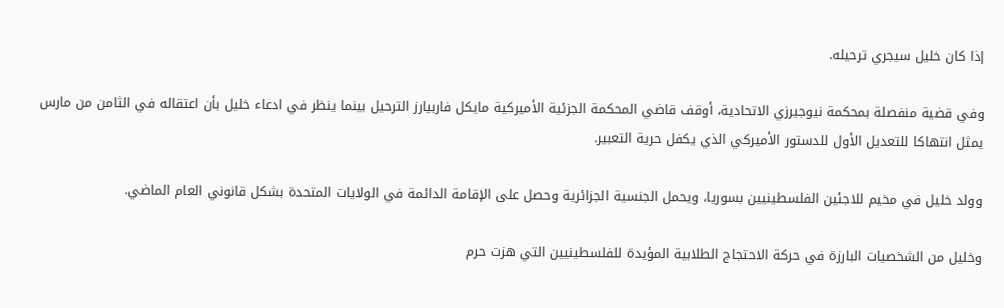إذا كان خليل سيجري ترحيله.

وفي قضية منفصلة بمحكمة نيوجيرزي الاتحادية، أوقف قاضي المحكمة الجزئية الأميركية مايكل فاربيارز الترحيل بينما ينظر في ادعاء خليل بأن اعتقاله في الثامن من مارس يمثل انتهاكا للتعديل الأول للدستور الأميركي الذي يكفل حرية التعبير.

وولد خليل في مخيم للاجئين الفلسطينيين بسوريا، ويحمل الجنسية الجزائرية وحصل على الإقامة الدائمة في الولايات المتحدة بشكل قانوني العام الماضي.

وخليل من الشخصيات البارزة في حركة الاحتجاج الطلابية المؤيدة للفلسطينيين التي هزت حرم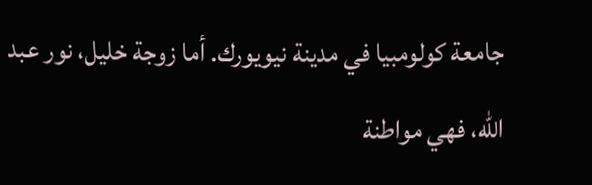جامعة كولومبيا في مدينة نيويورك. أما زوجة خليل، نور عبد الله، فهي مواطنة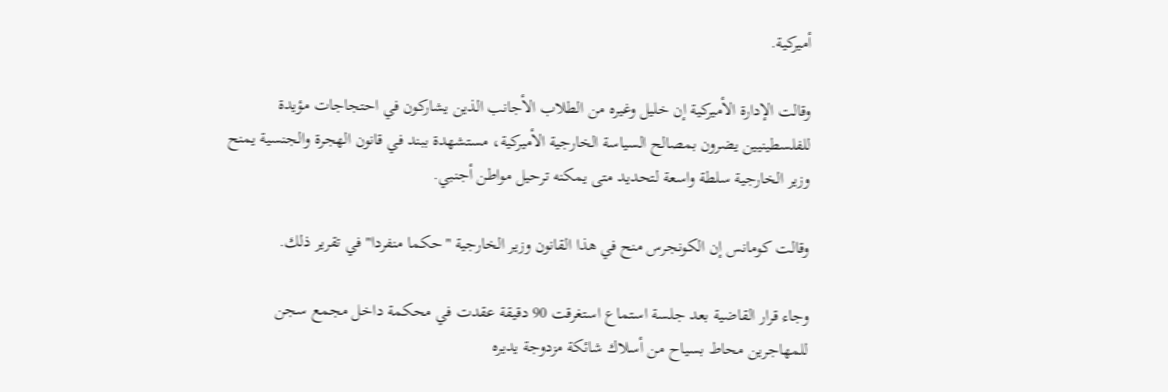أميركية.

وقالت الإدارة الأميركية إن خليل وغيره من الطلاب الأجانب الذين يشاركون في احتجاجات مؤيدة للفلسطينيين يضرون بمصالح السياسة الخارجية الأميركية، مستشهدة ببند في قانون الهجرة والجنسية يمنح وزير الخارجية سلطة واسعة لتحديد متى يمكنه ترحيل مواطن أجنبي.

وقالت كومانس إن الكونجرس منح في هذا القانون وزير الخارجية "حكما منفردا" في تقرير ذلك.

وجاء قرار القاضية بعد جلسة استماع استغرقت 90 دقيقة عقدت في محكمة داخل مجمع سجن للمهاجرين محاط بسياح من أسلاك شائكة مزدوجة يديره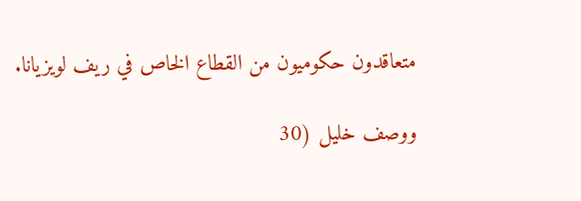متعاقدون حكوميون من القطاع الخاص في ريف لويزيانا.

ووصف خليل (30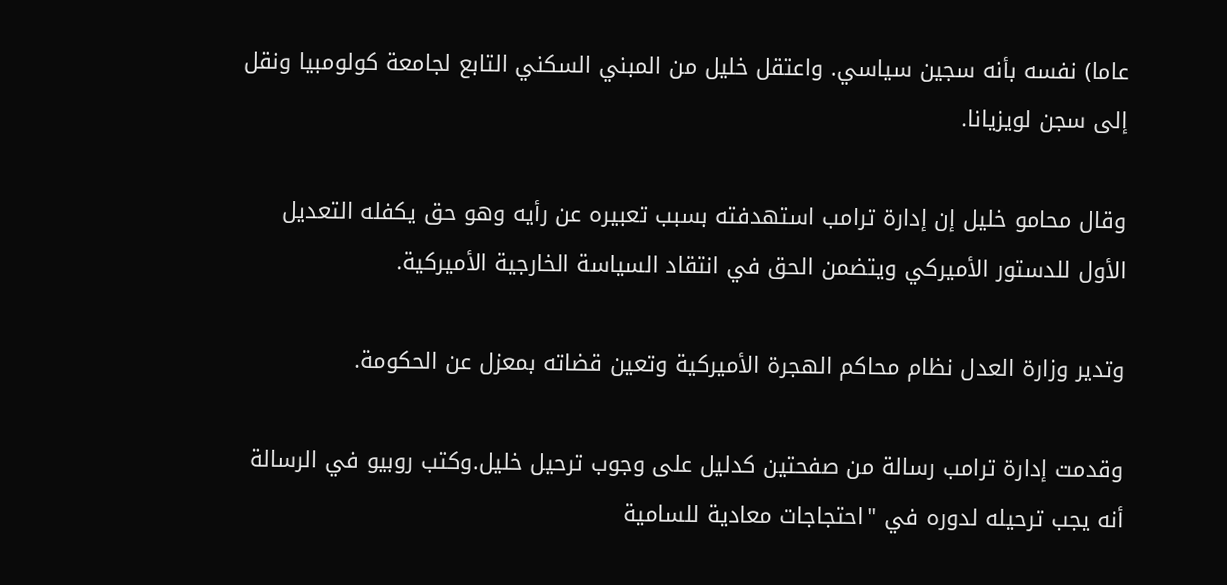عاما) نفسه بأنه سجين سياسي. واعتقل خليل من المبني السكني التابع لجامعة كولومبيا ونقل إلى سجن لويزيانا.

وقال محامو خليل إن إدارة ترامب استهدفته بسبب تعبيره عن رأيه وهو حق يكفله التعديل الأول للدستور الأميركي ويتضمن الحق في انتقاد السياسة الخارجية الأميركية.

وتدير وزارة العدل نظام محاكم الهجرة الأميركية وتعين قضاته بمعزل عن الحكومة.

وقدمت إدارة ترامب رسالة من صفحتين كدليل على وجوب ترحيل خليل.وكتب روبيو في الرسالة أنه يجب ترحيله لدوره في "احتجاجات معادية للسامية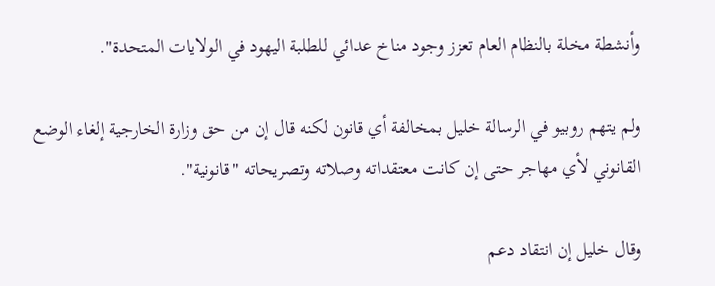وأنشطة مخلة بالنظام العام تعزز وجود مناخ عدائي للطلبة اليهود في الولايات المتحدة".

ولم يتهم روبيو في الرسالة خليل بمخالفة أي قانون لكنه قال إن من حق وزارة الخارجية إلغاء الوضع القانوني لأي مهاجر حتى إن كانت معتقداته وصلاته وتصريحاته "قانونية".

وقال خليل إن انتقاد دعم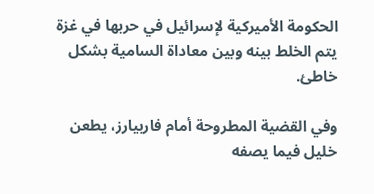الحكومة الأميركية لإسرائيل في حربها في غزة يتم الخلط بينه وبين معاداة السامية بشكل خاطئ.

وفي القضية المطروحة أمام فاربيارز، يطعن خليل فيما يصفه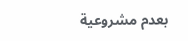بعدم مشروعية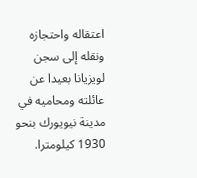اعتقاله واحتجازه ونقله إلى سجن لويزيانا بعيدا عن عائلته ومحاميه في مدينة نيويورك بنحو 1930 كيلومترا.